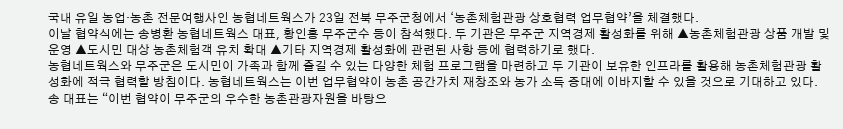국내 유일 농업·농촌 전문여행사인 농협네트웍스가 23일 전북 무주군청에서 ‘농촌체험관광 상호협력 업무협약’을 체결했다.
이날 협약식에는 송병환 농협네트웍스 대표, 황인홍 무주군수 등이 참석했다. 두 기관은 무주군 지역경제 활성화를 위해 ▲농촌체험관광 상품 개발 및 운영 ▲도시민 대상 농촌체험객 유치 확대 ▲기타 지역경제 활성화에 관련된 사항 등에 협력하기로 했다.
농협네트웍스와 무주군은 도시민이 가족과 함께 즐길 수 있는 다양한 체험 프로그램을 마련하고 두 기관이 보유한 인프라를 활용해 농촌체험관광 활성화에 적극 협력할 방침이다. 농협네트웍스는 이번 업무협약이 농촌 공간가치 재창조와 농가 소득 증대에 이바지할 수 있을 것으로 기대하고 있다.
송 대표는 “이번 협약이 무주군의 우수한 농촌관광자원을 바탕으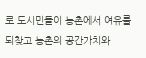로 도시민들이 농촌에서 여유를 되찾고 농촌의 공간가치와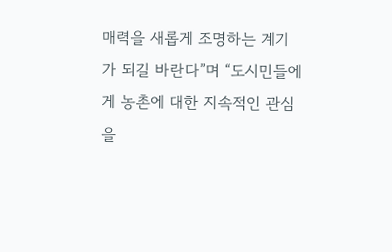매력을 새롭게 조명하는 계기가 되길 바란다”며 “도시민들에게 농촌에 대한 지속적인 관심을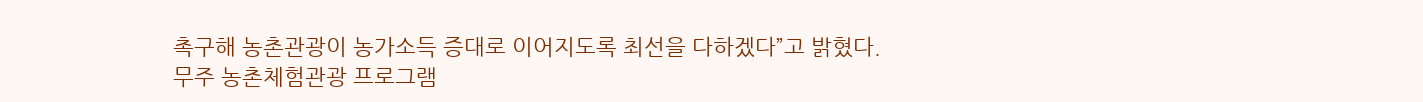촉구해 농촌관광이 농가소득 증대로 이어지도록 최선을 다하겠다”고 밝혔다.
무주 농촌체험관광 프로그램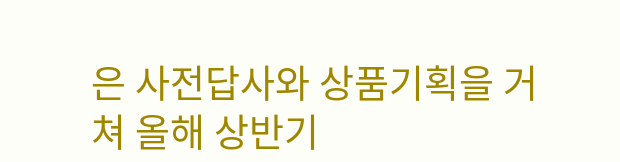은 사전답사와 상품기획을 거쳐 올해 상반기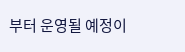부터 운영될 예정이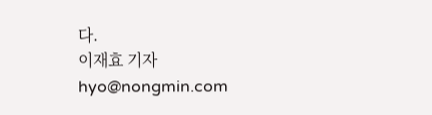다.
이재효 기자 hyo@nongmin.com